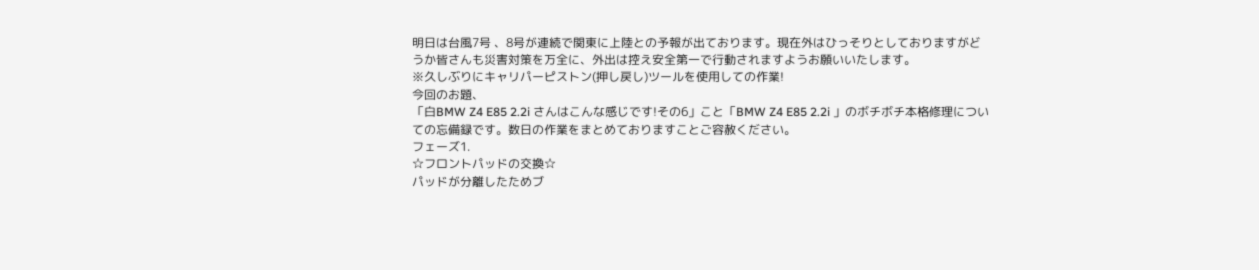明日は台風7号 、8号が連続で関東に上陸との予報が出ております。現在外はひっそりとしておりますがどうか皆さんも災害対策を万全に、外出は控え安全第一で行動されますようお願いいたします。
※久しぶりにキャリパーピストン(押し戻し)ツールを使用しての作業!
今回のお題、
「白BMW Z4 E85 2.2i さんはこんな感じです!その6」こと「BMW Z4 E85 2.2i 」のボチボチ本格修理についての忘備録です。数日の作業をまとめておりますことご容赦ください。
フェーズ1.
☆フロントパッドの交換☆
パッドが分離したためブ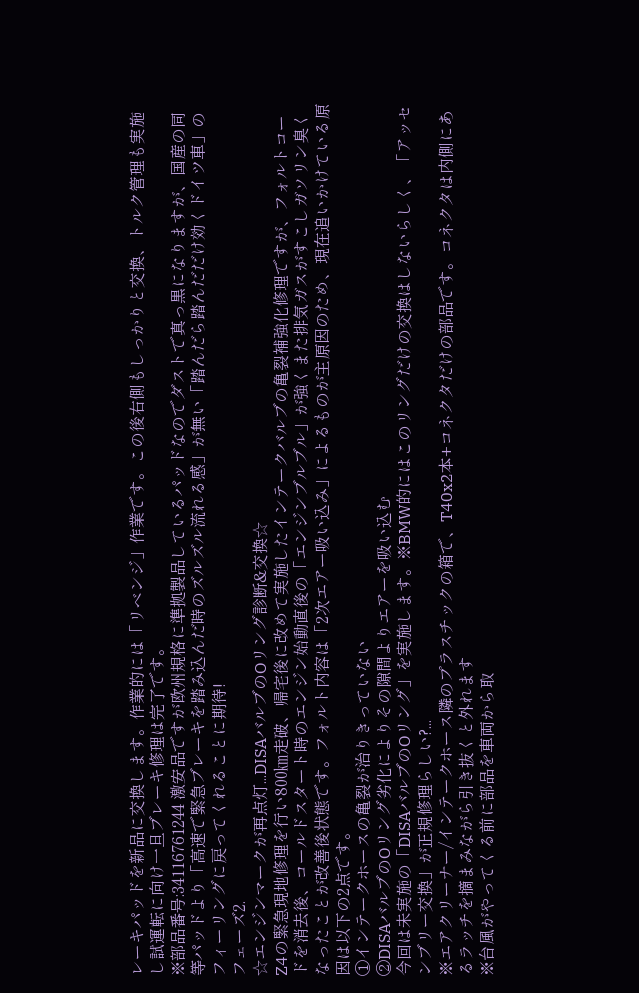レーキパッドを新品に交換します。作業的には「リベンジ」作業です。この後右側もしっかりと交換、トルク管理も実施し試運転に向け一旦ブレーキ修理は完了です。
※部品番号:34116761244 激安品ですが欧州規格に準拠製品しているパッドなのでダストで真っ黒になりますが、国産の同等パッドより「高速で緊急ブレーキを踏み込んだ時のズルズル流れる感」が無い「踏んだら踏んだだけ効くドイツ車」のフィーリングに戻ってくれることに期待!
フェーズ2.
☆エンジンマークが再点灯...DISAバルブのOリング診断&交換☆
Z4の緊急現地修理を行い800㎞走破、帰宅後に改めて実施したインテークバルブの亀裂補強化修理ですが、フォルトコードを消去後、コールドスタート時のエンジン始動直後の「エンジンブルブル」が強くまた排気ガスがすこしガソリン臭くなったことが改善後状態です。フォルト内容は「2次エアー吸い込み」によるものが主原因のため、現在追いかけている原因は以下の2点です。
①インテークホースの亀裂が治りきっていない
②DISAバルブのOリング劣化によりその隙間よりエアーを吸い込む
今回は未実施の「DISAバルブのOリング」を実施します。※BMW的にはこのリングだけの交換はしないらしく、「アッセンブリー交換」が正規修理らしい?...
※エアクリーナー/インテークホース隣のプラスチックの箱で、T40x2本+コネクタだけの部品です。コネクタは内側にあるラッチを摘まみながら引き抜くと外れます
※台風がやってくる前に部品を車両から取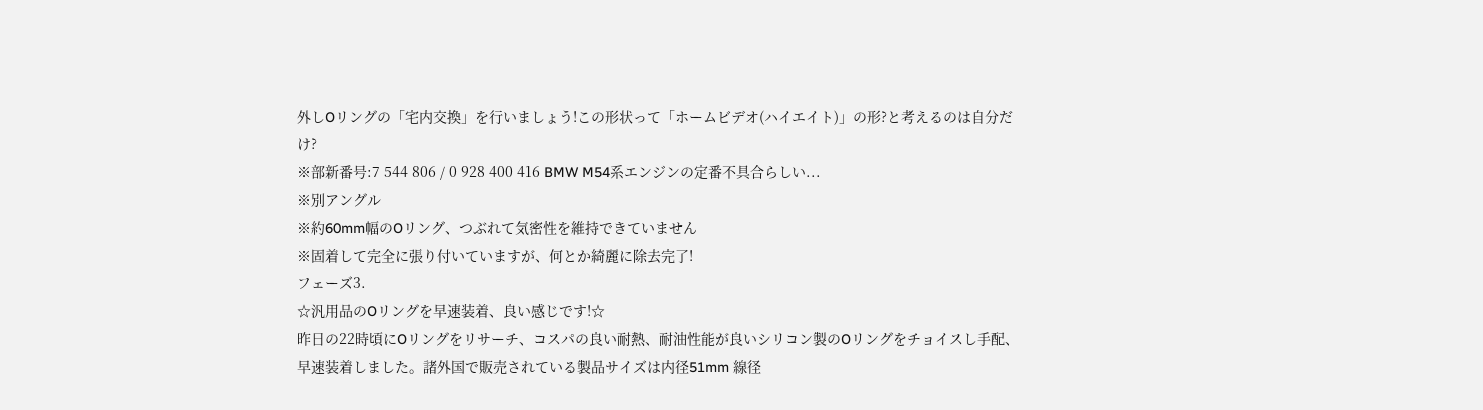外しOリングの「宅内交換」を行いましょう!この形状って「ホームビデオ(ハイエイト)」の形?と考えるのは自分だけ?
※部新番号:7 544 806 / 0 928 400 416 BMW M54系エンジンの定番不具合らしい...
※別アングル
※約60mm幅のOリング、つぶれて気密性を維持できていません
※固着して完全に張り付いていますが、何とか綺麗に除去完了!
フェーズ3.
☆汎用品のOリングを早速装着、良い感じです!☆
昨日の22時頃にOリングをリサーチ、コスパの良い耐熱、耐油性能が良いシリコン製のOリングをチョイスし手配、早速装着しました。諸外国で販売されている製品サイズは内径51mm 線径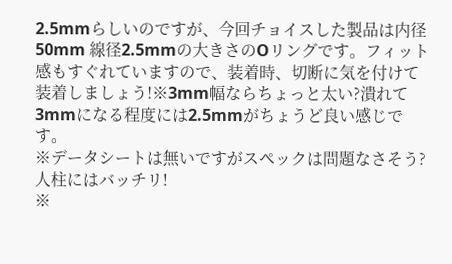2.5mmらしいのですが、今回チョイスした製品は内径50mm 線径2.5mmの大きさのOリングです。フィット感もすぐれていますので、装着時、切断に気を付けて装着しましょう!※3mm幅ならちょっと太い?潰れて3mmになる程度には2.5mmがちょうど良い感じです。
※データシートは無いですがスペックは問題なさそう?人柱にはバッチリ!
※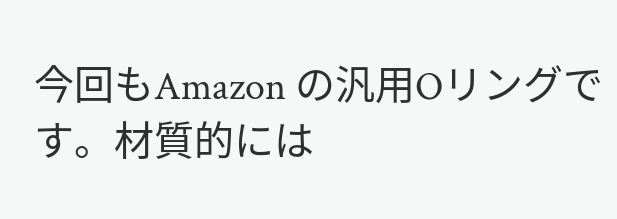今回もAmazon の汎用Oリングです。材質的には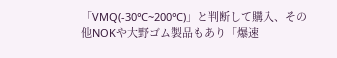「VMQ(-30℃~200℃)」と判断して購入、その他NOKや大野ゴム製品もあり「爆速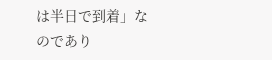は半日で到着」なのであり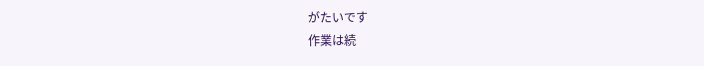がたいです
作業は続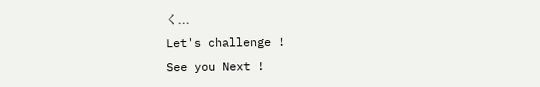く...
Let's challenge !
See you Next !